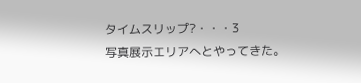タイムスリップ?・・・3
写真展示エリアへとやってきた。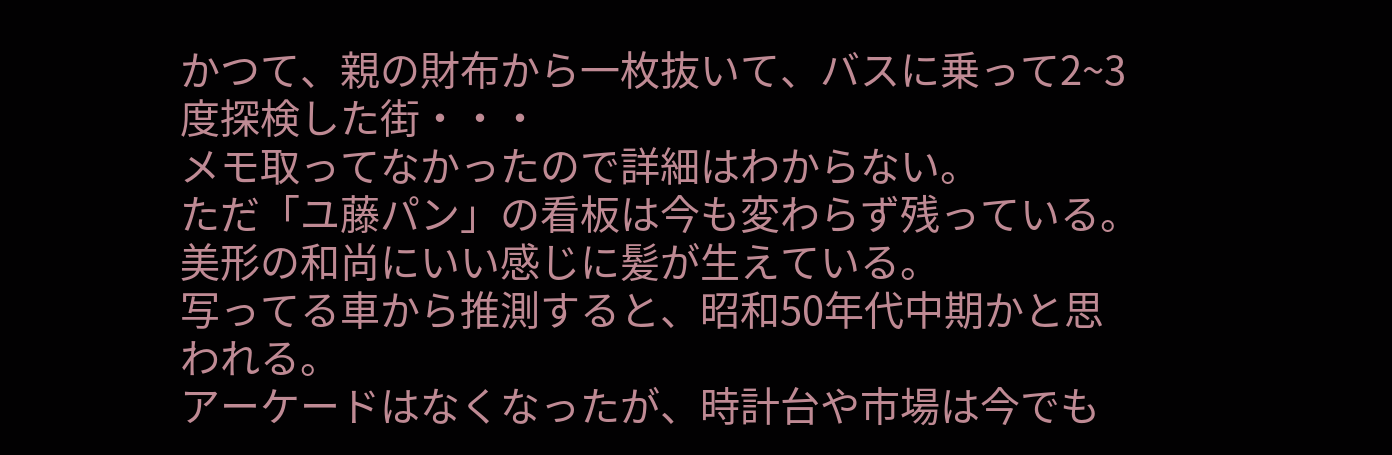かつて、親の財布から一枚抜いて、バスに乗って2~3度探検した街・・・
メモ取ってなかったので詳細はわからない。
ただ「ユ藤パン」の看板は今も変わらず残っている。
美形の和尚にいい感じに髪が生えている。
写ってる車から推測すると、昭和50年代中期かと思われる。
アーケードはなくなったが、時計台や市場は今でも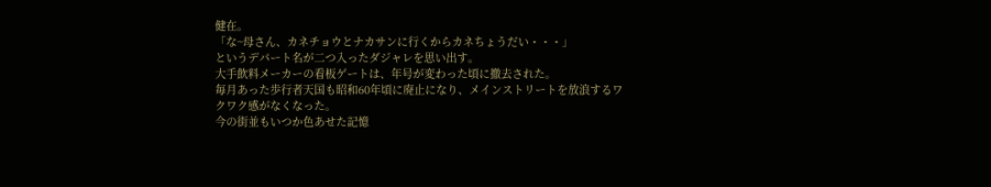健在。
「な~母さん、カネチョウとナカサンに行くからカネちょうだい・・・」
というデパート名が二つ入ったダジャレを思い出す。
大手飲料メーカーの看板ゲートは、年号が変わった頃に撤去された。
毎月あった歩行者天国も昭和60年頃に廃止になり、メインストリートを放浪するワクワク感がなくなった。
今の街並もいつか色あせた記憶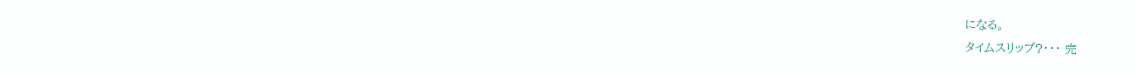になる。
タイムスリップ?・・・ 完